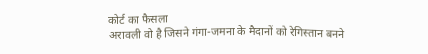कोर्ट का फैसला
अरावली वो है जिसने गंगा-जमना के मैदानों को रेगिस्तान बनने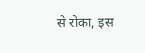से रोका, इस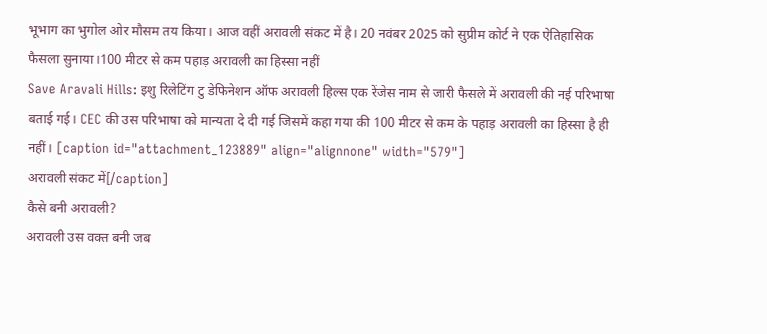भूभाग का भुगोल ओर मौसम तय किया। आज वहीं अरावली संकट में है। 20 नवंबर 2025 को सुप्रीम कोर्ट ने एक ऐतिहासिक फैसला सुनाया।100 मीटर से कम पहाड़ अरावली का हिस्सा नहीं
Save Aravali Hills: इशु रिलेटिंग टु डेफिनेशन ऑफ अरावली हिल्स एक रेंजेस नाम से जारी फैसले में अरावली की नई परिभाषा बताई गई। CEC की उस परिभाषा को मान्यता दे दी गई जिसमें कहा गया की 100 मीटर से कम के पहाड़ अरावली का हिस्सा है ही नहीं। [caption id="attachment_123889" align="alignnone" width="579"]
अरावली संकट में[/caption]
कैसे बनी अरावली?
अरावली उस वक्त बनी जब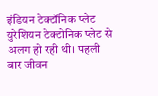इंडियन टेक्टॉनिक प्लेट युरेशियन टेक्टोनिक प्लेट से अलग हो रही थी। पहली बार जीवन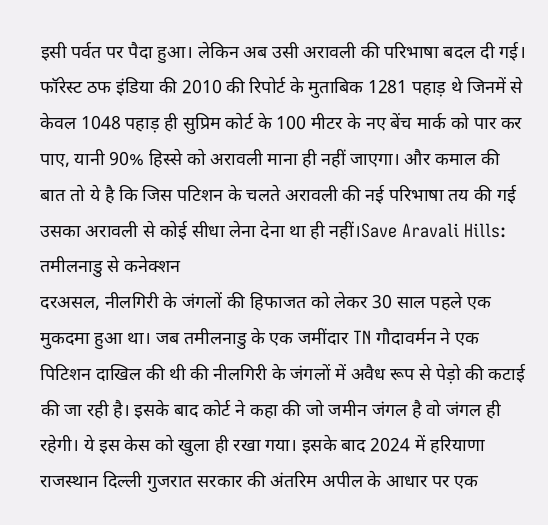इसी पर्वत पर पैदा हुआ। लेकिन अब उसी अरावली की परिभाषा बदल दी गई। फॉरेस्ट ठफ इंडिया की 2010 की रिपोर्ट के मुताबिक 1281 पहाड़ थे जिनमें से केवल 1048 पहाड़ ही सुप्रिम कोर्ट के 100 मीटर के नए बेंच मार्क को पार कर पाए, यानी 90% हिस्से को अरावली माना ही नहीं जाएगा। और कमाल की बात तो ये है कि जिस पटिशन के चलते अरावली की नई परिभाषा तय की गई उसका अरावली से कोई सीधा लेना देना था ही नहीं।Save Aravali Hills: तमीलनाडु से कनेक्शन
दरअसल, नीलगिरी के जंगलों की हिफाजत को लेकर 30 साल पहले एक मुकदमा हुआ था। जब तमीलनाडु के एक जमींदार TN गौदावर्मन ने एक पिटिशन दाखिल की थी की नीलगिरी के जंगलों में अवैध रूप से पेड़ो की कटाई की जा रही है। इसके बाद कोर्ट ने कहा की जो जमीन जंगल है वो जंगल ही रहेगी। ये इस केस को खुला ही रखा गया। इसके बाद 2024 में हरियाणा राजस्थान दिल्ली गुजरात सरकार की अंतरिम अपील के आधार पर एक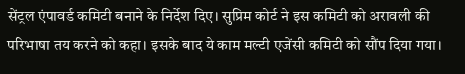सेंट्रल एंपावर्ड कमिटी बनाने के निर्देश दिए। सुप्रिम कोर्ट ने इस कमिटी को अरावली की परिभाषा तय करने को कहा। इसके बाद ये काम मल्टी एजेंसी कमिटी को सौंप दिया गया।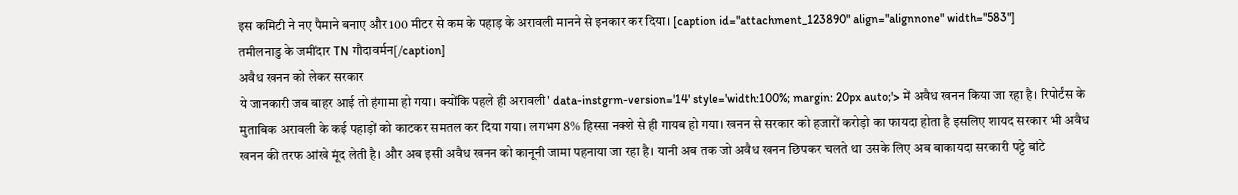इस कमिटी ने नए पैमाने बनाए और 100 मीटर से कम के पहाड़ के अरावली मानने से इनकार कर दिया। [caption id="attachment_123890" align="alignnone" width="583"]
तमीलनाडु के जमींदार TN गौदावर्मन[/caption]
अवैध खनन को लेकर सरकार
ये जानकारी जब बाहर आई तो हंगामा हो गया। क्योंकि पहले ही अरावली' data-instgrm-version='14' style='width:100%; margin: 20px auto;'> में अवैध खनन किया जा रहा है। रिपोर्टंस के मुताबिक अरावली के कई पहाड़ों को काटकर समतल कर दिया गया। लगभग 8% हिस्सा नक्शे से ही गायब हो गया। खनन से सरकार को हजारों करोड़ो का फायदा होता है इसलिए शायद सरकार भी अवैध खनन की तरफ आंखे मूंद लेती है। और अब इसी अवैध खनन को कानूनी जामा पहनाया जा रहा है। यानी अब तक जो अवैध खनन छिपकर चलते था उसके लिए अब बाकायदा सरकारी पट्टे बांटे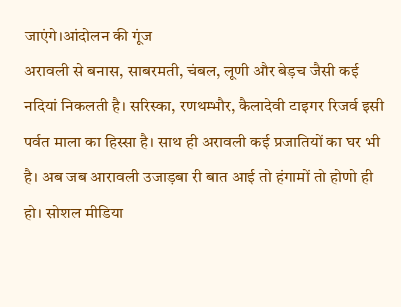जाएंगे।आंदोलन की गूंज
अरावली से बनास, साबरमती, चंबल, लूणी और बेड़च जैसी कई नदियां निकलती है। सरिस्का, रणथम्भौर, कैलादेवी टाइगर रिजर्व इसी पर्वत माला का हिस्सा है। साथ ही अरावली कई प्रजातियों का घर भी है। अब जब आरावली उजाड़बा री बात आई तो हंगामों तो होणो ही हो। सोशल मीडिया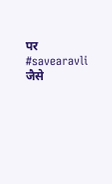पर #savearavli जैसे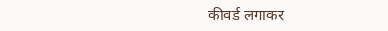कीवर्ड लगाकर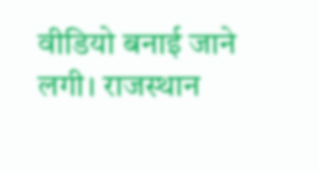वीडियो बनाई जाने लगी। राजस्थान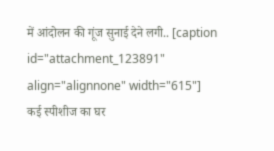में आंदोलन की गूंज सुनाई देने लगी.. [caption id="attachment_123891" align="alignnone" width="615"]
कई स्पीशीज का घर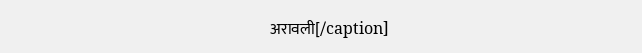अरावली[/caption]